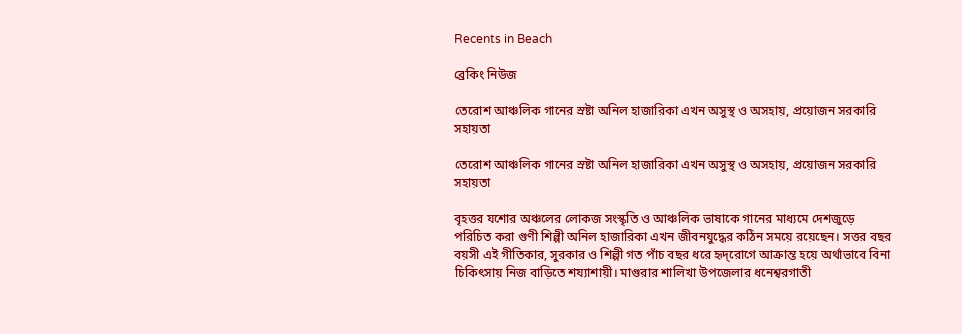Recents in Beach

ব্রেকিং নিউজ

তেরোশ আঞ্চলিক গানের স্রষ্টা অনিল হাজারিকা এখন অসুস্থ ও অসহায়, প্রয়োজন সরকারি সহায়তা

তেরোশ আঞ্চলিক গানের স্রষ্টা অনিল হাজারিকা এখন অসুস্থ ও অসহায়, প্রয়োজন সরকারি সহায়তা

বৃহত্তর যশোর অঞ্চলের লোকজ সংস্কৃতি ও আঞ্চলিক ভাষাকে গানের মাধ্যমে দেশজুড়ে পরিচিত করা গুণী শিল্পী অনিল হাজারিকা এখন জীবনযুদ্ধের কঠিন সময়ে রয়েছেন। সত্তর বছর বয়সী এই গীতিকার, সুরকার ও শিল্পী গত পাঁচ বছর ধরে হৃদ্‌রোগে আক্রান্ত হয়ে অর্থাভাবে বিনা চিকিৎসায় নিজ বাড়িতে শয্যাশায়ী। মাগুরার শালিখা উপজেলার ধনেশ্বরগাতী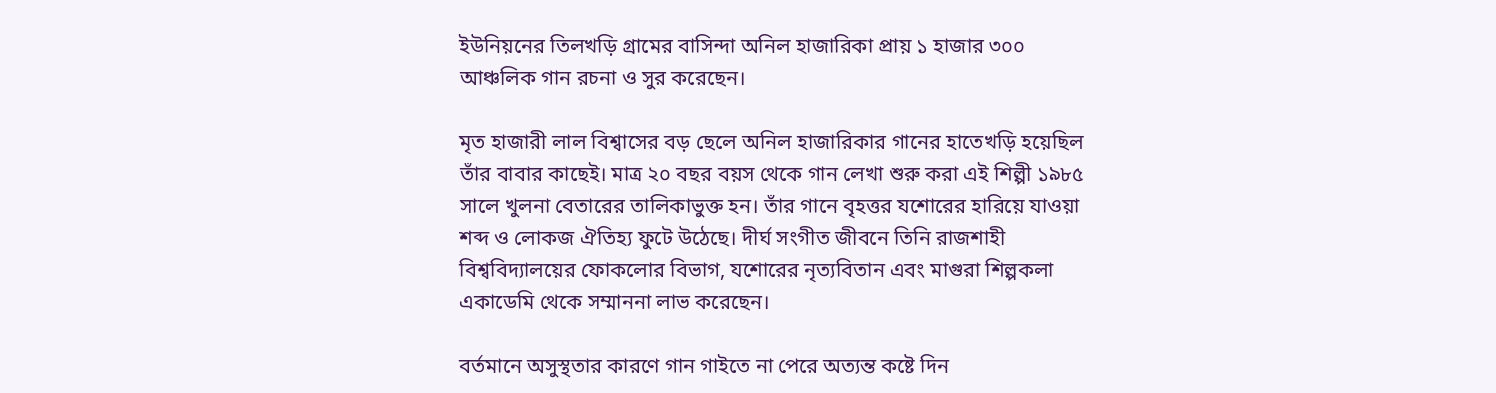ইউনিয়নের তিলখড়ি গ্রামের বাসিন্দা অনিল হাজারিকা প্রায় ১ হাজার ৩০০ আঞ্চলিক গান রচনা ও সুর করেছেন।

মৃত হাজারী লাল বিশ্বাসের বড় ছেলে অনিল হাজারিকার গানের হাতেখড়ি হয়েছিল তাঁর বাবার কাছেই। মাত্র ২০ বছর বয়স থেকে গান লেখা শুরু করা এই শিল্পী ১৯৮৫ সালে খুলনা বেতারের তালিকাভুক্ত হন। তাঁর গানে বৃহত্তর যশোরের হারিয়ে যাওয়া শব্দ ও লোকজ ঐতিহ্য ফুটে উঠেছে। দীর্ঘ সংগীত জীবনে তিনি রাজশাহী বিশ্ববিদ্যালয়ের ফোকলোর বিভাগ, যশোরের নৃত্যবিতান এবং মাগুরা শিল্পকলা একাডেমি থেকে সম্মাননা লাভ করেছেন।

বর্তমানে অসুস্থতার কারণে গান গাইতে না পেরে অত্যন্ত কষ্টে দিন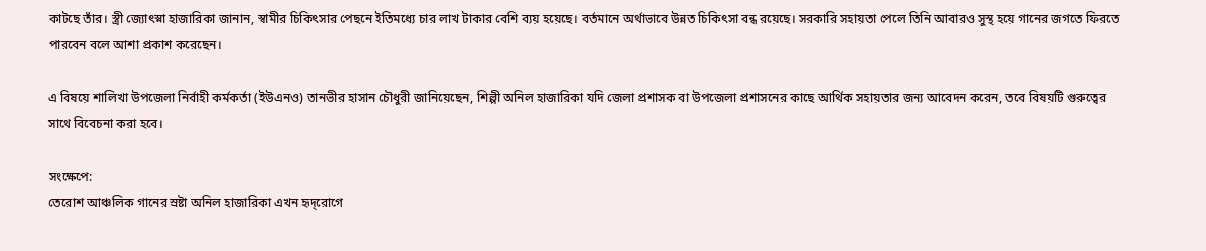কাটছে তাঁর। স্ত্রী জ্যোৎস্না হাজারিকা জানান, স্বামীর চিকিৎসার পেছনে ইতিমধ্যে চার লাখ টাকার বেশি ব্যয় হয়েছে। বর্তমানে অর্থাভাবে উন্নত চিকিৎসা বন্ধ রয়েছে। সরকারি সহায়তা পেলে তিনি আবারও সুস্থ হয়ে গানের জগতে ফিরতে পারবেন বলে আশা প্রকাশ করেছেন।

এ বিষয়ে শালিখা উপজেলা নির্বাহী কর্মকর্তা (ইউএনও) তানভীর হাসান চৌধুরী জানিয়েছেন, শিল্পী অনিল হাজারিকা যদি জেলা প্রশাসক বা উপজেলা প্রশাসনের কাছে আর্থিক সহায়তার জন্য আবেদন করেন, তবে বিষয়টি গুরুত্বের সাথে বিবেচনা করা হবে।

সংক্ষেপে:
তেরোশ আঞ্চলিক গানের স্রষ্টা অনিল হাজারিকা এখন হৃদ্‌রোগে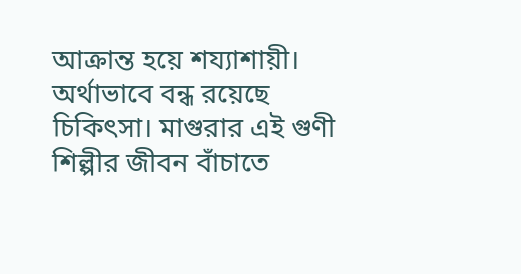আক্রান্ত হয়ে শয্যাশায়ী। অর্থাভাবে বন্ধ রয়েছে চিকিৎসা। মাগুরার এই গুণী শিল্পীর জীবন বাঁচাতে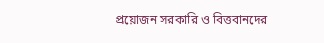প্রয়োজন সরকারি ও বিত্তবানদের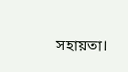সহায়তা।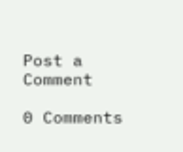Post a Comment

0 Comments